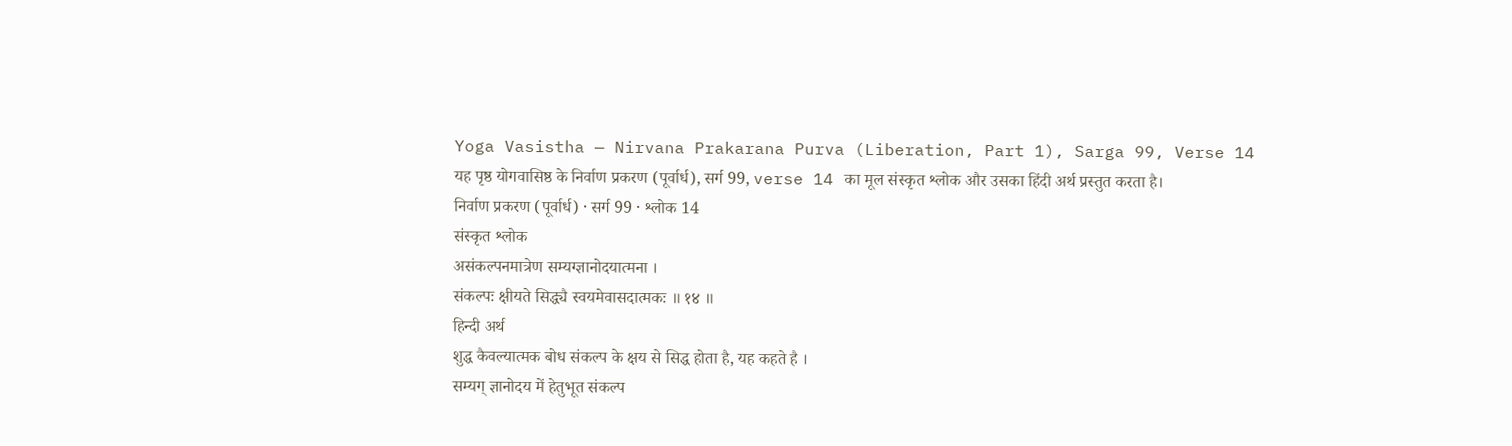Yoga Vasistha — Nirvana Prakarana Purva (Liberation, Part 1), Sarga 99, Verse 14
यह पृष्ठ योगवासिष्ठ के निर्वाण प्रकरण (पूर्वार्ध), सर्ग 99, verse 14 का मूल संस्कृत श्लोक और उसका हिंदी अर्थ प्रस्तुत करता है।
निर्वाण प्रकरण (पूर्वार्ध) · सर्ग 99 · श्लोक 14
संस्कृत श्लोक
असंकल्पनमात्रेण सम्यग्ज्ञानोदयात्मना ।
संकल्पः क्षीयते सिद्ध्यै स्वयमेवासदात्मकः ॥ १४ ॥
हिन्दी अर्थ
शुद्ध कैवल्यात्मक बोध संकल्प के क्षय से सिद्ध होता है, यह कहते है ।
सम्यग् ज्ञानोदय में हेतुभूत संकल्प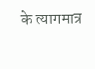के त्यागमात्र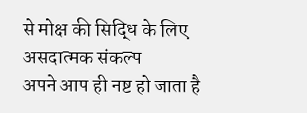से मोक्ष की सिद्धि के लिए असदात्मक संकल्प
अपने आप ही नष्ट हो जाता है